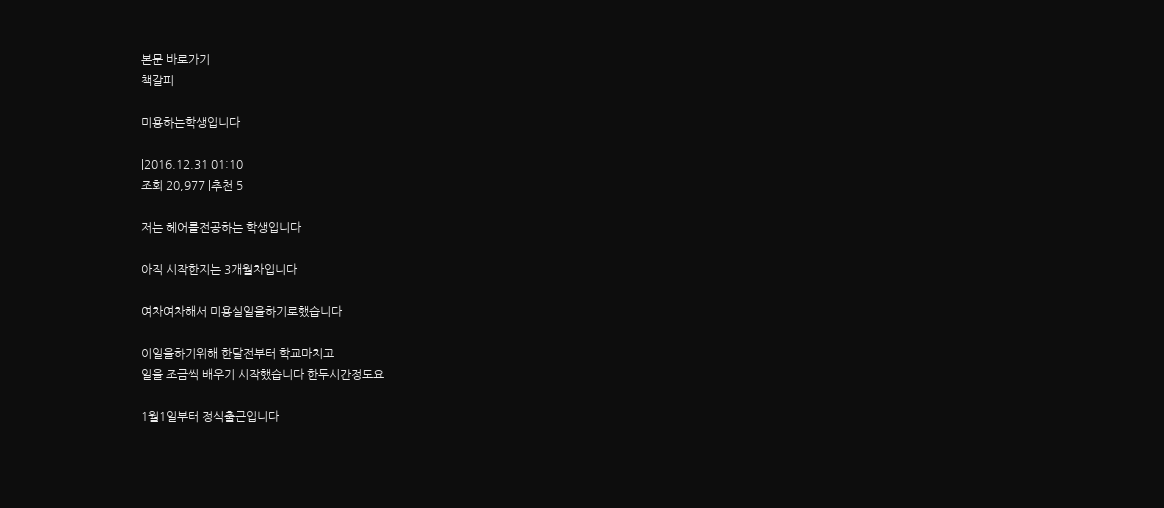본문 바로가기
책갈피

미용하는학생입니다

|2016.12.31 01:10
조회 20,977 |추천 5

저는 헤어를전공하는 학생입니다

아직 시작한지는 3개월차입니다

여차여차해서 미용실일을하기로했습니다

이일을하기위해 한달전부터 학교마치고
일을 조금씩 배우기 시작했습니다 한두시간정도요

1월1일부터 정식출근입니다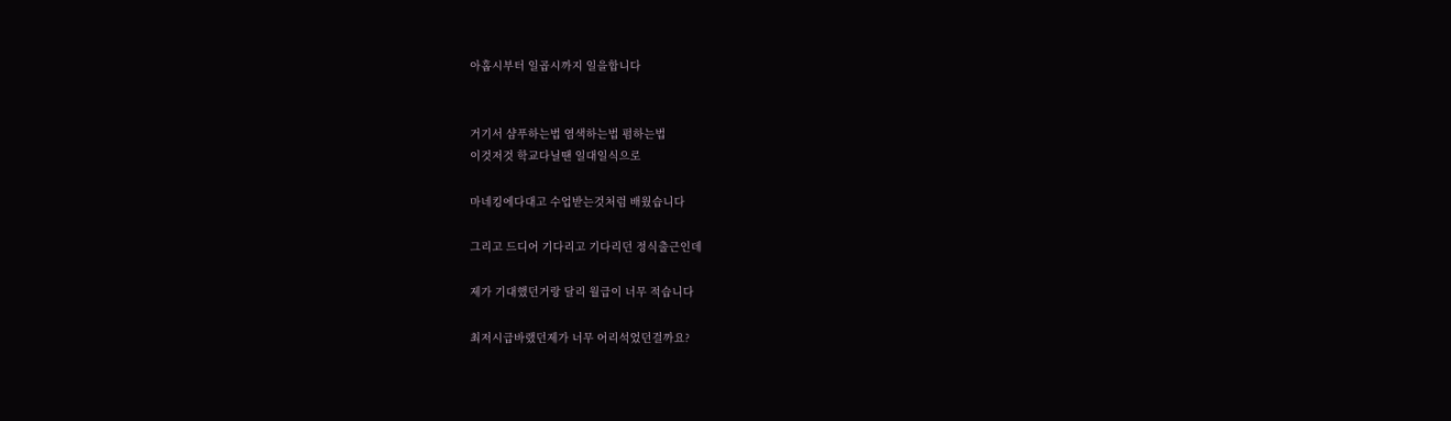아홉시부터 일곱시까지 일을합니다


거기서 샴푸하는법 염색하는법 펌하는법
이것저것 학교다닐땐 일대일식으로

마네킹에다대고 수업받는것처럼 배웠습니다

그리고 드디어 기다리고 기다리던 정식출근인데

제가 기대했던거랑 달리 월급이 너무 적습니다

최저시급바랬던제가 너무 어리석었던걸까요?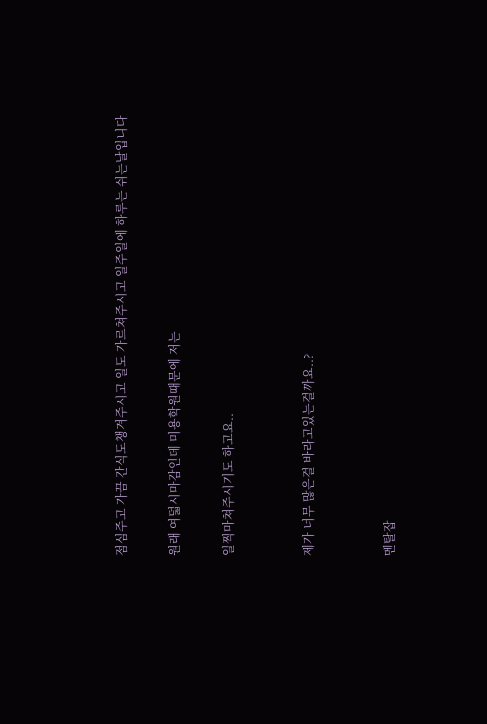점심주고 가끔 간식도챙겨주시고 일도 가르쳐주시고 일주일에 하루는 쉬는날입니다

원래 여덟시마감인데 미용학원때문에 저는

일찍마쳐주시기도 하고요..


제가 너무 많은걸 바라고있는걸까요..?


멘탈잡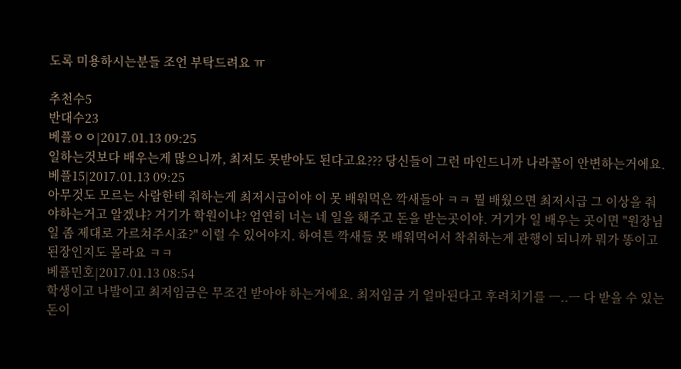도록 미용하시는분들 조언 부탁드려요 ㅠ

추천수5
반대수23
베플ㅇㅇ|2017.01.13 09:25
일하는것보다 배우는게 많으니까, 최저도 못받아도 된다고요??? 당신들이 그런 마인드니까 나라꼴이 안변하는거에요.
베플15|2017.01.13 09:25
아무것도 모르는 사람한테 줘하는게 최저시급이야 이 못 배워먹은 깍새들아 ㅋㅋ 뭘 배웠으면 최저시급 그 이상을 줘야하는거고 알겠냐? 거기가 학원이냐? 엄연히 너는 네 일을 해주고 돈을 받는곳이야. 거기가 일 배우는 곳이면 "원장님 일 좀 제대로 가르쳐주시죠?" 이럴 수 있어야지. 하여튼 깍새들 못 배워먹어서 착취하는게 관행이 되니까 뭐가 똥이고 된장인지도 몰라요 ㅋㅋ
베플민호|2017.01.13 08:54
학생이고 나발이고 최저임금은 무조건 받아야 하는거에요. 최저임금 거 얼마된다고 후려치기를 ㅡ..ㅡ 다 받을 수 있는 돈이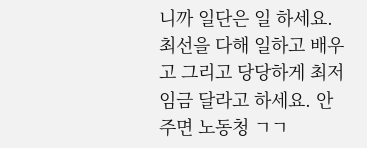니까 일단은 일 하세요. 최선을 다해 일하고 배우고 그리고 당당하게 최저임금 달라고 하세요. 안주면 노동청 ㄱㄱ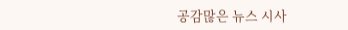공감많은 뉴스 시사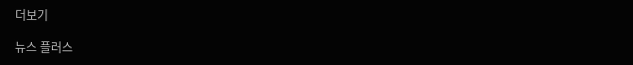더보기

뉴스 플러스